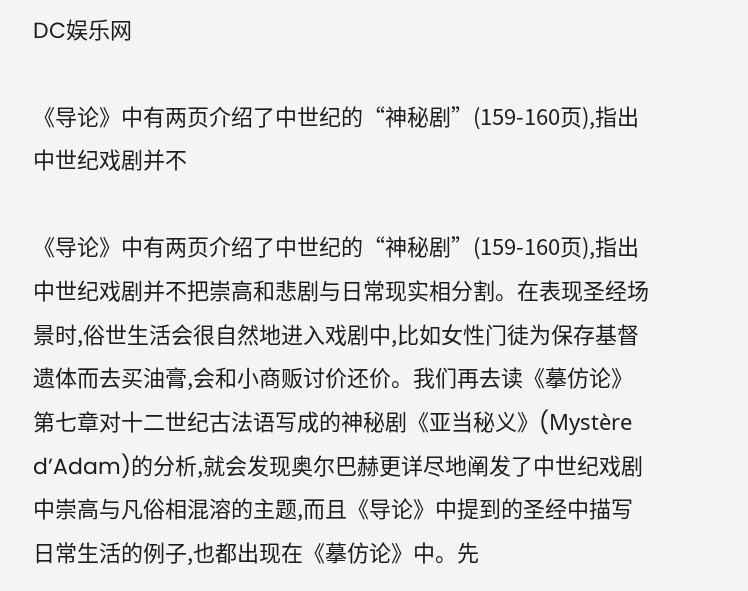DC娱乐网

《导论》中有两页介绍了中世纪的“神秘剧”(159-160页),指出中世纪戏剧并不

《导论》中有两页介绍了中世纪的“神秘剧”(159-160页),指出中世纪戏剧并不把崇高和悲剧与日常现实相分割。在表现圣经场景时,俗世生活会很自然地进入戏剧中,比如女性门徒为保存基督遗体而去买油膏,会和小商贩讨价还价。我们再去读《摹仿论》第七章对十二世纪古法语写成的神秘剧《亚当秘义》(Mystère d’Adam)的分析,就会发现奥尔巴赫更详尽地阐发了中世纪戏剧中崇高与凡俗相混溶的主题,而且《导论》中提到的圣经中描写日常生活的例子,也都出现在《摹仿论》中。先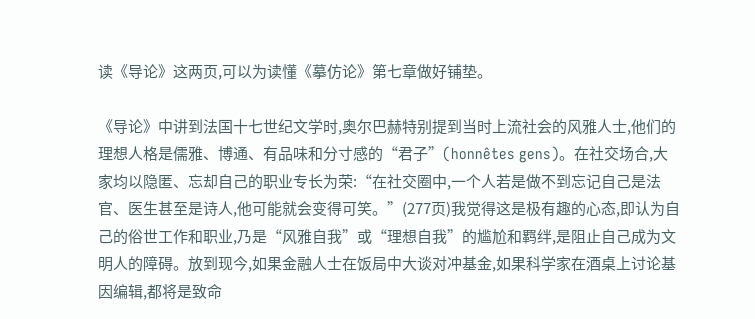读《导论》这两页,可以为读懂《摹仿论》第七章做好铺垫。

《导论》中讲到法国十七世纪文学时,奥尔巴赫特别提到当时上流社会的风雅人士,他们的理想人格是儒雅、博通、有品味和分寸感的“君子”(honnêtes gens)。在社交场合,大家均以隐匿、忘却自己的职业专长为荣:“在社交圈中,一个人若是做不到忘记自己是法官、医生甚至是诗人,他可能就会变得可笑。”(277页)我觉得这是极有趣的心态,即认为自己的俗世工作和职业,乃是“风雅自我”或“理想自我”的尴尬和羁绊,是阻止自己成为文明人的障碍。放到现今,如果金融人士在饭局中大谈对冲基金,如果科学家在酒桌上讨论基因编辑,都将是致命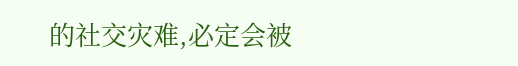的社交灾难,必定会被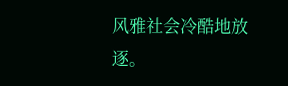风雅社会冷酷地放逐。